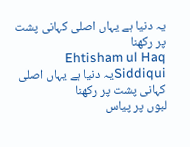یہ دنیا ہے یہاں اصلی کہانی پشت پر رکھنا
Ehtisham ul Haq Siddiquiیہ دنیا ہے یہاں اصلی کہانی پشت پر رکھنا
لبوں پر پیاس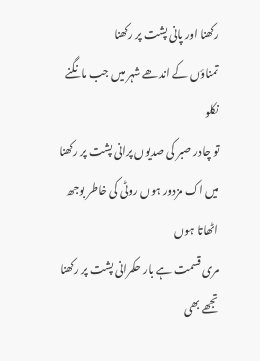رکھنا اور پانی پشت پر رکھنا
تمناؤں کے اندھے شہر میں جب مانگنے نکلو
تو چادر صبر کی صدیوں پرانی پشت پر رکھنا
میں اک مزدور ہوں روٹی کی خاطر بوجھ اٹھاتا ہوں
مری قسمت ہے بار حکمرانی پشت پر رکھنا
تجھے بھی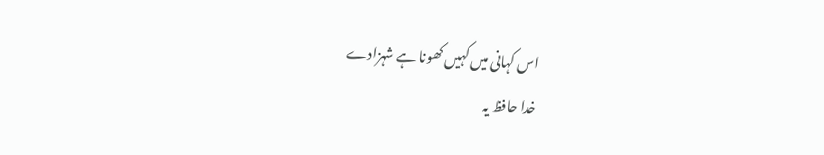اس کہانی میں کہیں کھونا ہے شہزادے
خدا حافظ یہ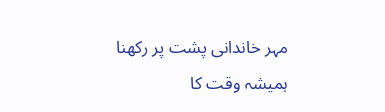مہر خاندانی پشت پر رکھنا
ہمیشہ وقت کا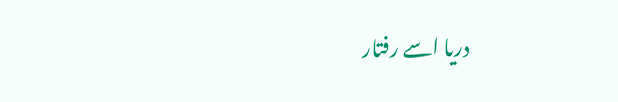دریا اسے رفتار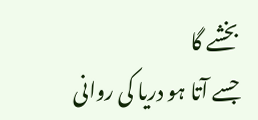بخشے گا
جسے آتا ہو دریا کی روانی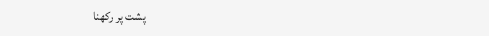پشت پر رکھنا